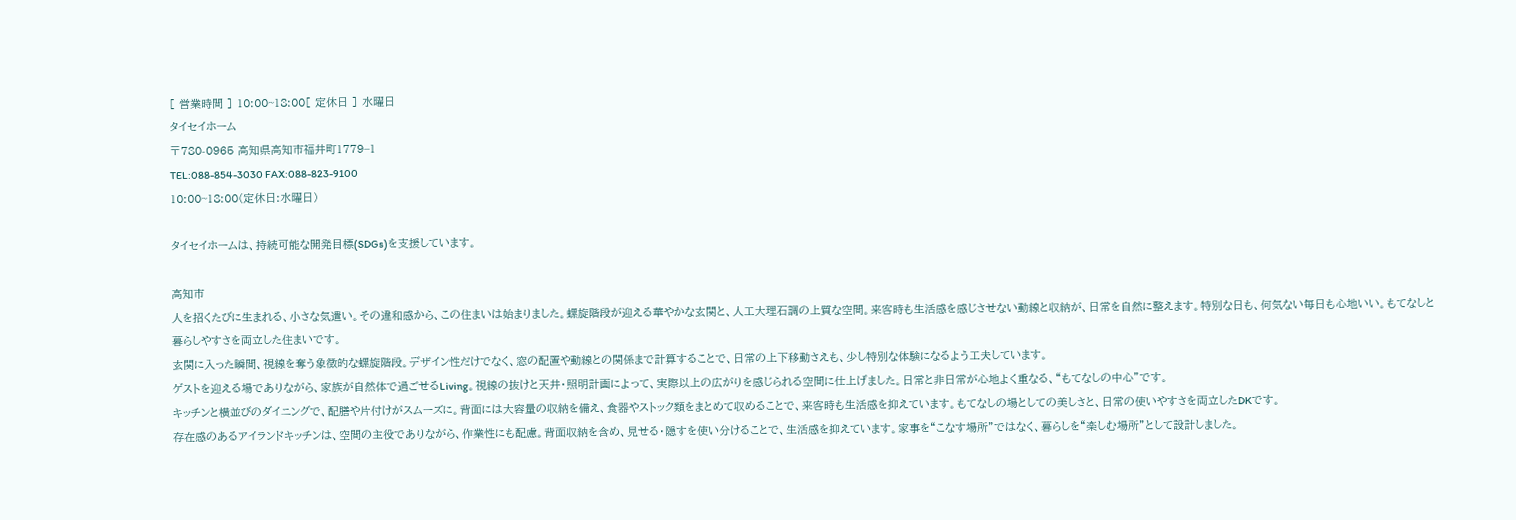[ 営業時間 ] 10:00~18:00[ 定休日 ] 水曜日
タイセイホーム
〒780-0965 高知県高知市福井町1779−1
TEL:088-854-3030 FAX:088-823-9100
10:00~18:00(定休日:水曜日)

タイセイホームは、持続可能な開発目標(SDGs)を支援しています。

高知市
人を招くたびに生まれる、小さな気遣い。その違和感から、この住まいは始まりました。螺旋階段が迎える華やかな玄関と、人工大理石調の上質な空間。来客時も生活感を感じさせない動線と収納が、日常を自然に整えます。特別な日も、何気ない毎日も心地いい。もてなしと暮らしやすさを両立した住まいです。
玄関に入った瞬間、視線を奪う象徴的な螺旋階段。デザイン性だけでなく、窓の配置や動線との関係まで計算することで、日常の上下移動さえも、少し特別な体験になるよう工夫しています。
ゲストを迎える場でありながら、家族が自然体で過ごせるLiving。視線の抜けと天井・照明計画によって、実際以上の広がりを感じられる空間に仕上げました。日常と非日常が心地よく重なる、“もてなしの中心”です。
キッチンと横並びのダイニングで、配膳や片付けがスムーズに。背面には大容量の収納を備え、食器やストック類をまとめて収めることで、来客時も生活感を抑えています。もてなしの場としての美しさと、日常の使いやすさを両立したDKです。
存在感のあるアイランドキッチンは、空間の主役でありながら、作業性にも配慮。背面収納を含め、見せる・隠すを使い分けることで、生活感を抑えています。家事を“こなす場所”ではなく、暮らしを“楽しむ場所”として設計しました。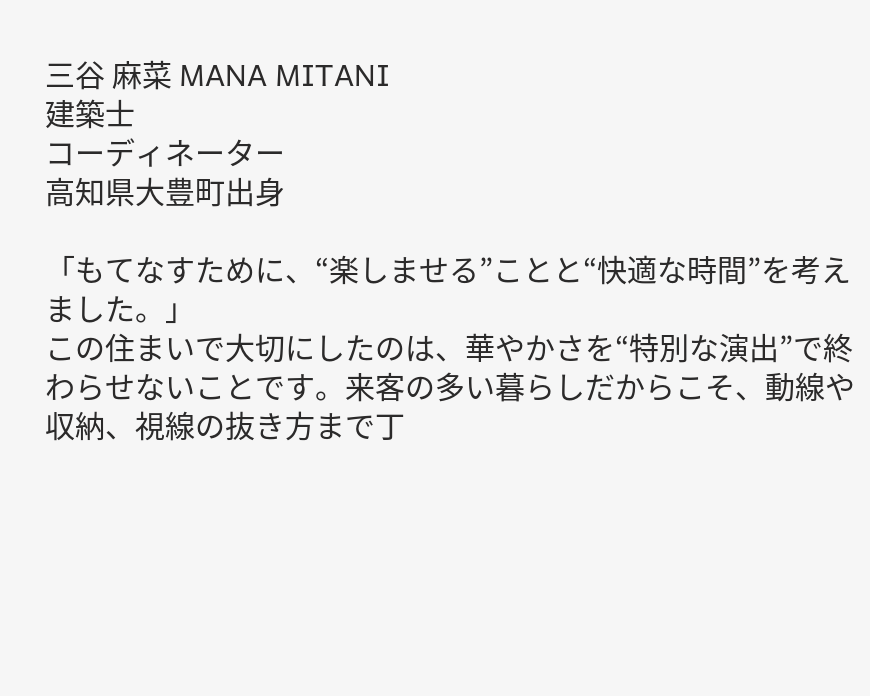三谷 麻菜 MANA MITANI
建築士
コーディネーター
高知県大豊町出身

「もてなすために、“楽しませる”ことと“快適な時間”を考えました。」
この住まいで大切にしたのは、華やかさを“特別な演出”で終わらせないことです。来客の多い暮らしだからこそ、動線や収納、視線の抜き方まで丁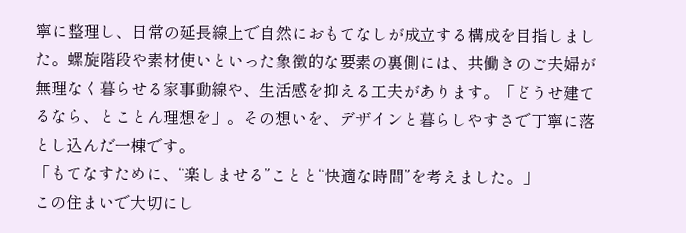寧に整理し、日常の延長線上で自然におもてなしが成立する構成を目指しました。螺旋階段や素材使いといった象徴的な要素の裏側には、共働きのご夫婦が無理なく暮らせる家事動線や、生活感を抑える工夫があります。「どうせ建てるなら、とことん理想を」。その想いを、デザインと暮らしやすさで丁寧に落とし込んだ一棟です。
「もてなすために、“楽しませる”ことと“快適な時間”を考えました。」
この住まいで大切にし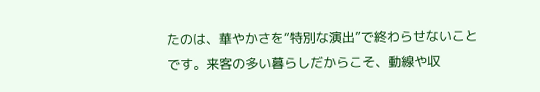たのは、華やかさを“特別な演出”で終わらせないことです。来客の多い暮らしだからこそ、動線や収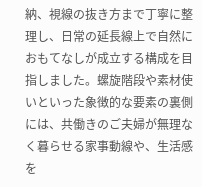納、視線の抜き方まで丁寧に整理し、日常の延長線上で自然におもてなしが成立する構成を目指しました。螺旋階段や素材使いといった象徴的な要素の裏側には、共働きのご夫婦が無理なく暮らせる家事動線や、生活感を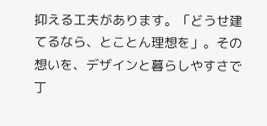抑える工夫があります。「どうせ建てるなら、とことん理想を」。その想いを、デザインと暮らしやすさで丁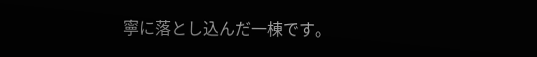寧に落とし込んだ一棟です。